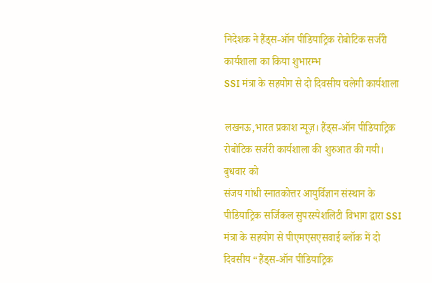निदेशक ने हैंड्स-ऑन पीडियाट्रिक रोबोटिक सर्जरी कार्यशाला का किया शुभारम्भ
SSI मंत्रा के सहयोग से दो दिवसीय चलेगी कार्यशाला

लखनऊ,भारत प्रकाश न्यूज़। हैंड्स-ऑन पीडियाट्रिक रोबोटिक सर्जरी कार्यशाला की शुरुआत की गयी। बुधवार को
संजय गांधी स्नातकोत्तर आयुर्विज्ञान संस्थान के पीडियाट्रिक सर्जिकल सुपरस्पेशलिटी विभाग द्वारा SSI मंत्रा के सहयोग से पीएमएसएसवाई ब्लॉक में दो दिवसीय “हैंड्स-ऑन पीडियाट्रिक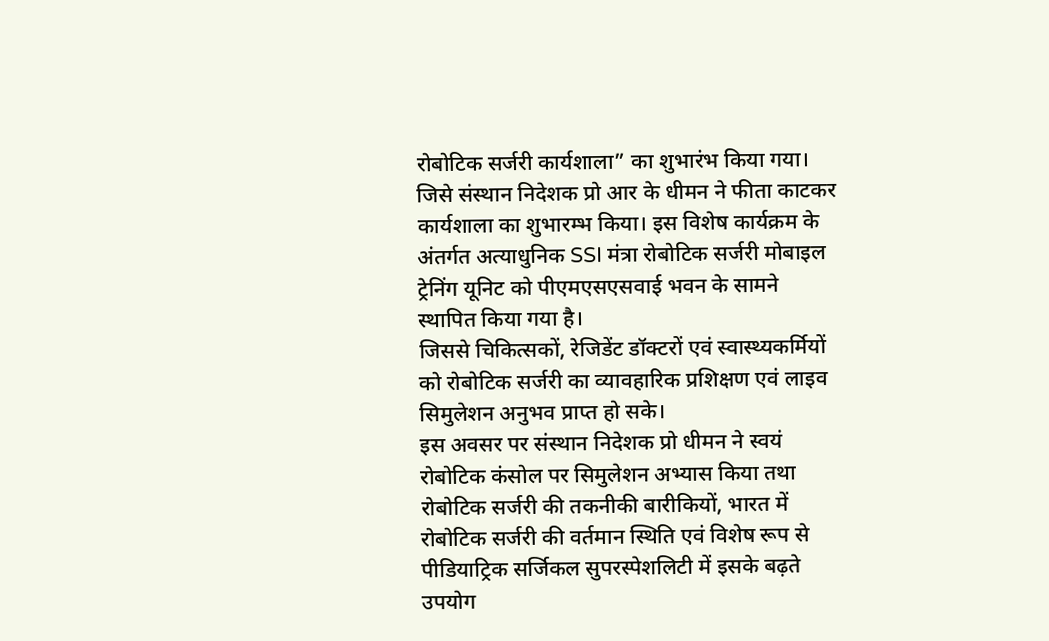रोबोटिक सर्जरी कार्यशाला” का शुभारंभ किया गया।
जिसे संस्थान निदेशक प्रो आर के धीमन ने फीता काटकर कार्यशाला का शुभारम्भ किया। इस विशेष कार्यक्रम के अंतर्गत अत्याधुनिक SSI मंत्रा रोबोटिक सर्जरी मोबाइल ट्रेनिंग यूनिट को पीएमएसएसवाई भवन के सामने स्थापित किया गया है।
जिससे चिकित्सकों, रेजिडेंट डॉक्टरों एवं स्वास्थ्यकर्मियों को रोबोटिक सर्जरी का व्यावहारिक प्रशिक्षण एवं लाइव सिमुलेशन अनुभव प्राप्त हो सके।
इस अवसर पर संस्थान निदेशक प्रो धीमन ने स्वयं रोबोटिक कंसोल पर सिमुलेशन अभ्यास किया तथा रोबोटिक सर्जरी की तकनीकी बारीकियों, भारत में रोबोटिक सर्जरी की वर्तमान स्थिति एवं विशेष रूप से पीडियाट्रिक सर्जिकल सुपरस्पेशलिटी में इसके बढ़ते उपयोग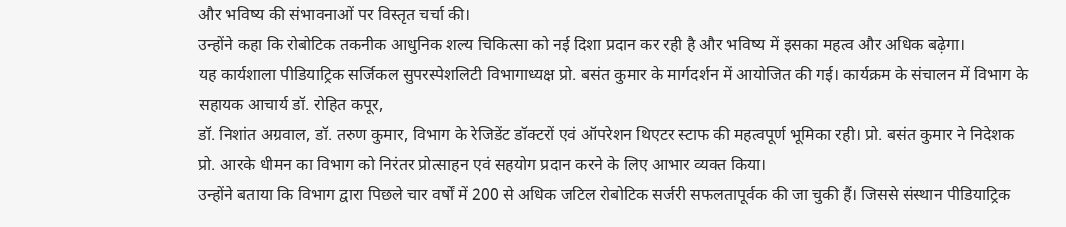और भविष्य की संभावनाओं पर विस्तृत चर्चा की।
उन्होंने कहा कि रोबोटिक तकनीक आधुनिक शल्य चिकित्सा को नई दिशा प्रदान कर रही है और भविष्य में इसका महत्व और अधिक बढ़ेगा।
यह कार्यशाला पीडियाट्रिक सर्जिकल सुपरस्पेशलिटी विभागाध्यक्ष प्रो. बसंत कुमार के मार्गदर्शन में आयोजित की गई। कार्यक्रम के संचालन में विभाग के सहायक आचार्य डॉ. रोहित कपूर,
डॉ. निशांत अग्रवाल, डॉ. तरुण कुमार, विभाग के रेजिडेंट डॉक्टरों एवं ऑपरेशन थिएटर स्टाफ की महत्वपूर्ण भूमिका रही। प्रो. बसंत कुमार ने निदेशक प्रो. आरके धीमन का विभाग को निरंतर प्रोत्साहन एवं सहयोग प्रदान करने के लिए आभार व्यक्त किया।
उन्होंने बताया कि विभाग द्वारा पिछले चार वर्षों में 200 से अधिक जटिल रोबोटिक सर्जरी सफलतापूर्वक की जा चुकी हैं। जिससे संस्थान पीडियाट्रिक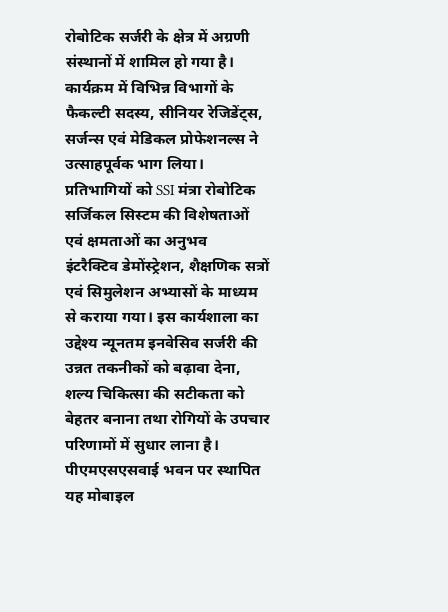रोबोटिक सर्जरी के क्षेत्र में अग्रणी संस्थानों में शामिल हो गया है।
कार्यक्रम में विभिन्न विभागों के फैकल्टी सदस्य, सीनियर रेजिडेंट्स, सर्जन्स एवं मेडिकल प्रोफेशनल्स ने उत्साहपूर्वक भाग लिया। प्रतिभागियों को SSI मंत्रा रोबोटिक सर्जिकल सिस्टम की विशेषताओं एवं क्षमताओं का अनुभव
इंटरैक्टिव डेमोंस्ट्रेशन, शैक्षणिक सत्रों एवं सिमुलेशन अभ्यासों के माध्यम से कराया गया। इस कार्यशाला का उद्देश्य न्यूनतम इनवेसिव सर्जरी की उन्नत तकनीकों को बढ़ावा देना, शल्य चिकित्सा की सटीकता को बेहतर बनाना तथा रोगियों के उपचार परिणामों में सुधार लाना है।
पीएमएसएसवाई भवन पर स्थापित यह मोबाइल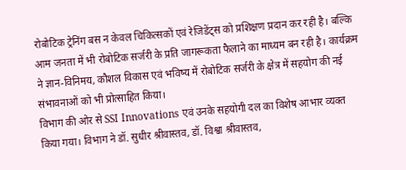रोबोटिक ट्रेनिंग बस न केवल चिकित्सकों एवं रेजिडेंट्स को प्रशिक्षण प्रदान कर रही है। बल्कि आम जनता में भी रोबोटिक सर्जरी के प्रति जागरूकता फैलाने का माध्यम बन रही है। कार्यक्रम ने ज्ञान-विनिमय, कौशल विकास एवं भविष्य में रोबोटिक सर्जरी के क्षेत्र में सहयोग की नई संभावनाओं को भी प्रोत्साहित किया।
विभाग की ओर से SSI Innovations एवं उनके सहयोगी दल का विशेष आभार व्यक्त किया गया। विभाग ने डॉ. सुधीर श्रीवास्तव, डॉ. विश्वा श्रीवास्तव,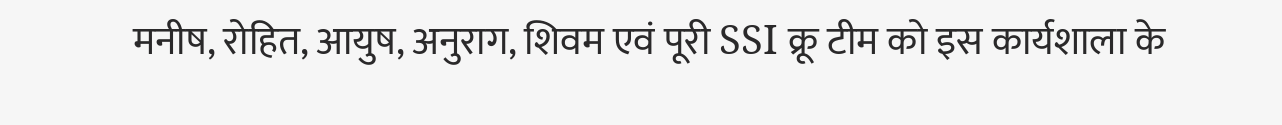मनीष, रोहित, आयुष, अनुराग, शिवम एवं पूरी SSI क्रू टीम को इस कार्यशाला के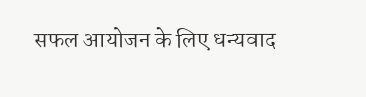सफल आयोजन के लिए धन्यवाद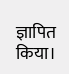ज्ञापित किया।